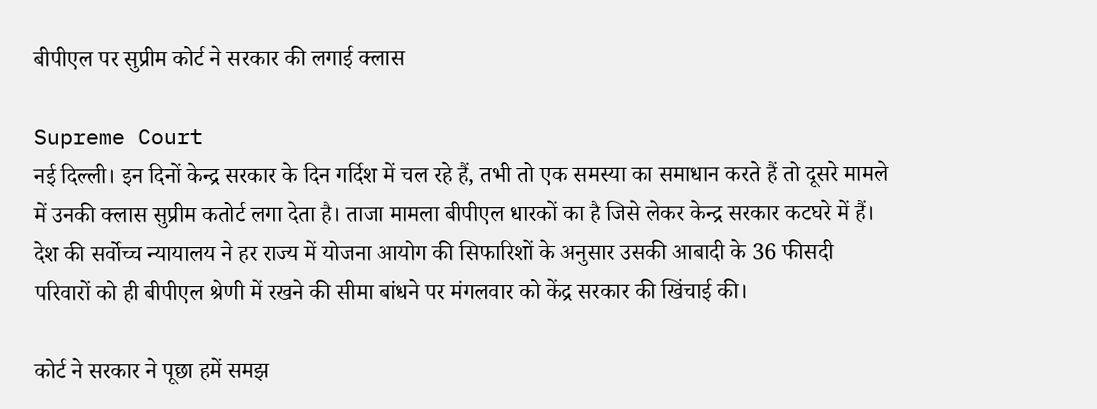बीपीएल पर सुप्रीम कोर्ट ने सरकार की लगाई क्लास

Supreme Court
नई दिल्ली। इन दिनों केन्द्र सरकार के दिन गर्दिश में चल रहे हैं, तभी तो एक समस्या का समाधान करते हैं तो दूसरे मामले में उनकी क्लास सुप्रीम कतोर्ट लगा देता है। ताजा मामला बीपीएल धारकों का है जिसे लेकर केन्द्र सरकार कटघरे में हैं। देश की सर्वोच्च न्यायालय ने हर राज्य में योजना आयोग की सिफारिशों के अनुसार उसकी आबादी के 36 फीसदी परिवारों को ही बीपीएल श्रेणी में रखने की सीमा बांधने पर मंगलवार को केंद्र सरकार की खिंचाई की।

कोर्ट ने सरकार ने पूछा हमें समझ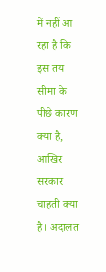में नहीं आ रहा है कि इस तय सीमा के पीछे कारण क्या है, आखिर सरकार चाहती क्या है। अदालत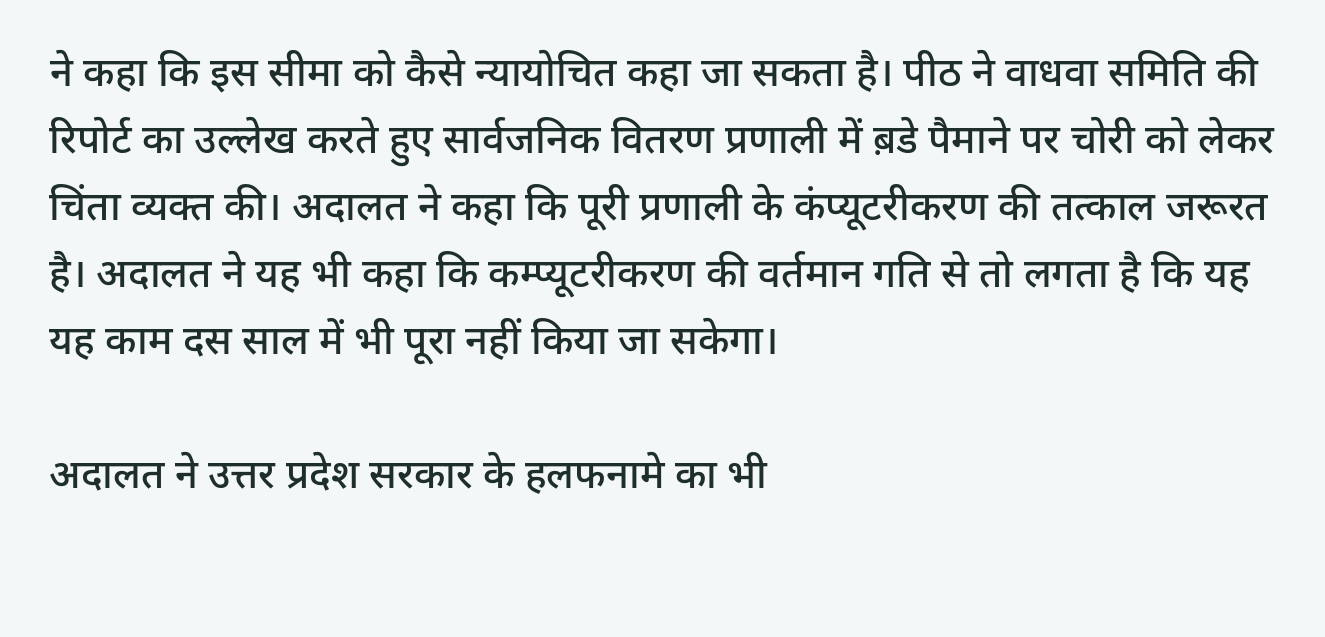ने कहा कि इस सीमा को कैसे न्यायोचित कहा जा सकता है। पीठ ने वाधवा समिति की रिपोर्ट का उल्लेख करते हुए सार्वजनिक वितरण प्रणाली में ब़डे पैमाने पर चोरी को लेकर चिंता व्यक्त की। अदालत ने कहा कि पूरी प्रणाली के कंप्यूटरीकरण की तत्काल जरूरत है। अदालत ने यह भी कहा कि कम्प्यूटरीकरण की वर्तमान गति से तो लगता है कि यह यह काम दस साल में भी पूरा नहीं किया जा सकेगा।

अदालत ने उत्तर प्रदेश सरकार के हलफनामे का भी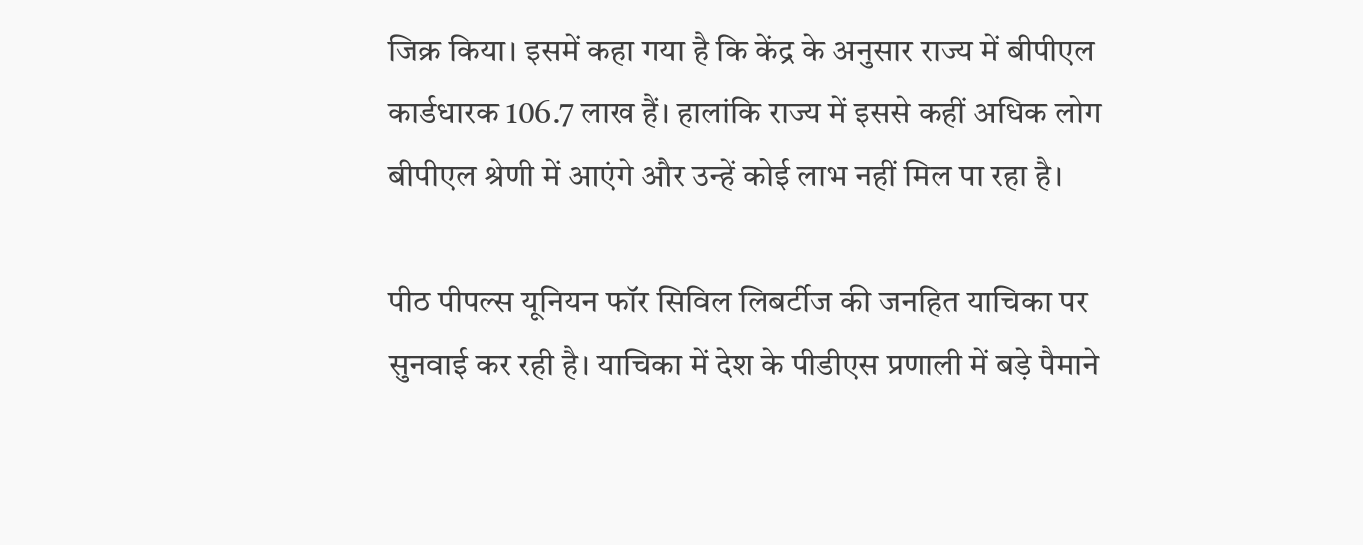जिक्र किया। इसमें कहा गया है कि केंद्र के अनुसार राज्य में बीपीएल कार्डधारक 106.7 लाख हैं। हालांकि राज्य में इससे कहीं अधिक लोग बीपीएल श्रेणी में आएंगे और उन्हें कोई लाभ नहीं मिल पा रहा है।

पीठ पीपल्स यूनियन फॉर सिविल लिबर्टीज की जनहित याचिका पर सुनवाई कर रही है। याचिका में देश के पीडीएस प्रणाली में बड़े पैमाने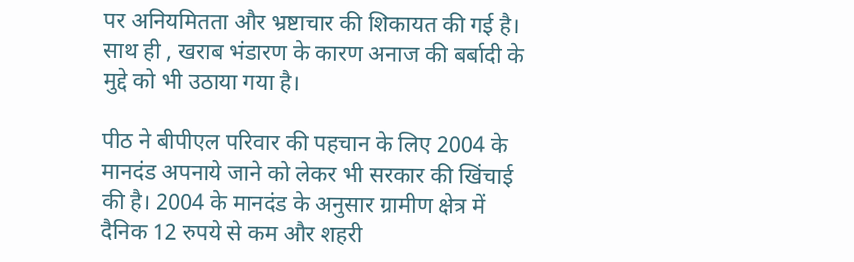पर अनियमितता और भ्रष्टाचार की शिकायत की गई है। साथ ही , खराब भंडारण के कारण अनाज की बर्बादी के मुद्दे को भी उठाया गया है।

पीठ ने बीपीएल परिवार की पहचान के लिए 2004 के मानदंड अपनाये जाने को लेकर भी सरकार की खिंचाई की है। 2004 के मानदंड के अनुसार ग्रामीण क्षेत्र में दैनिक 12 रुपये से कम और शहरी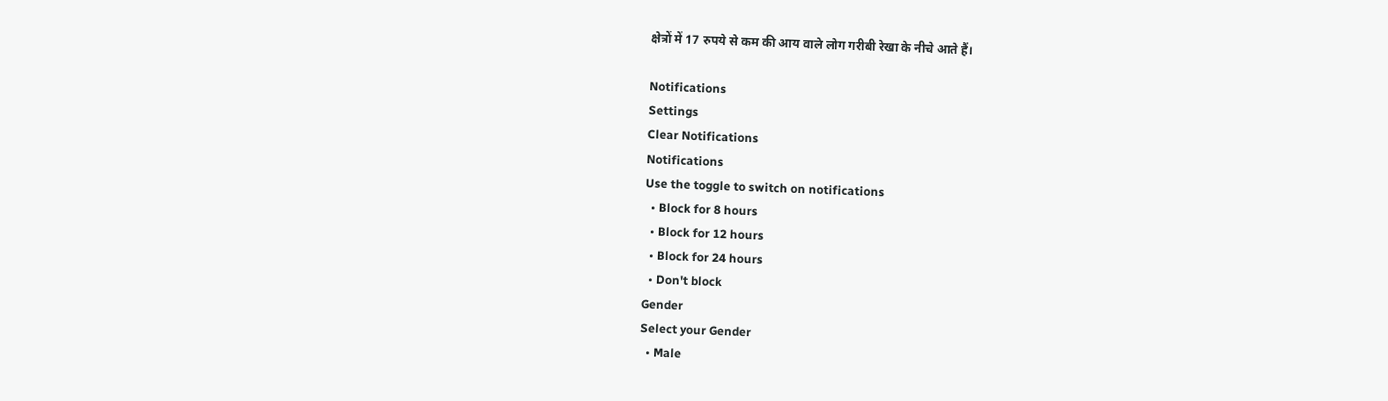क्षेत्रों में 17 रुपये से कम की आय वाले लोग गरीबी रेखा के नीचे आते हैं।

Notifications
Settings
Clear Notifications
Notifications
Use the toggle to switch on notifications
  • Block for 8 hours
  • Block for 12 hours
  • Block for 24 hours
  • Don't block
Gender
Select your Gender
  • Male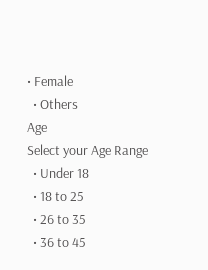• Female
  • Others
Age
Select your Age Range
  • Under 18
  • 18 to 25
  • 26 to 35
  • 36 to 45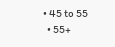• 45 to 55
  • 55+